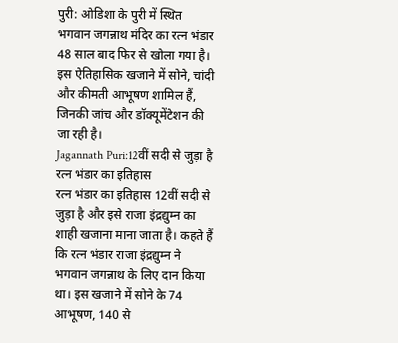पुरी: ओडिशा के पुरी में स्थित भगवान जगन्नाथ मंदिर का रत्न भंडार 48 साल बाद फिर से खोला गया है। इस ऐतिहासिक खजाने में सोने, चांदी और कीमती आभूषण शामिल हैं, जिनकी जांच और डॉक्यूमेंटेशन की जा रही है।
Jagannath Puri:12वीं सदी से जुड़ा है रत्न भंडार का इतिहास
रत्न भंडार का इतिहास 12वीं सदी से जुड़ा है और इसे राजा इंद्रद्युम्न का शाही खजाना माना जाता है। कहते हैं कि रत्न भंडार राजा इंद्रद्युम्न ने भगवान जगन्नाथ के लिए दान किया था। इस खजाने में सोने के 74 आभूषण, 140 से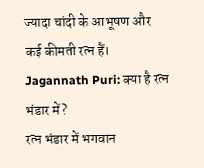ज्यादा चांदी के आभूषण और कई कीमती रत्न हैं।
Jagannath Puri: क्या है रत्न भंडार में?
रत्न भंडार में भगवान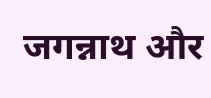जगन्नाथ और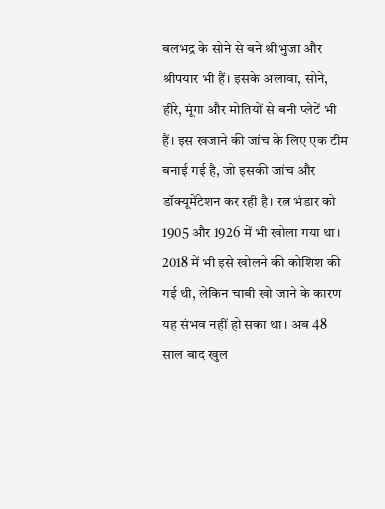बलभद्र के सोने से बने श्रीभुजा और श्रीपयार भी हैं। इसके अलावा, सोने, हीरे, मूंगा और मोतियों से बनी प्लेटें भी हैं। इस खजाने की जांच के लिए एक टीम बनाई गई है, जो इसकी जांच और डॉक्यूमेंटेशन कर रही है। रत्न भंडार को 1905 और 1926 में भी खोला गया था। 2018 में भी इसे खोलने की कोशिश की गई थी, लेकिन चाबी खो जाने के कारण यह संभव नहीं हो सका था। अब 48 साल बाद खुल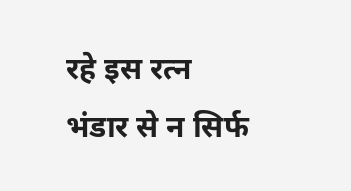रहे इस रत्न भंडार से न सिर्फ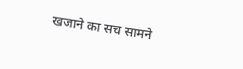खजाने का सच सामने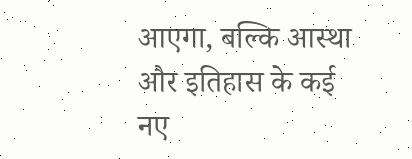आएगा, बल्कि आस्था और इतिहास के कई नए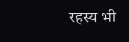रहस्य भी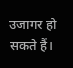उजागर हो सकते हैं।